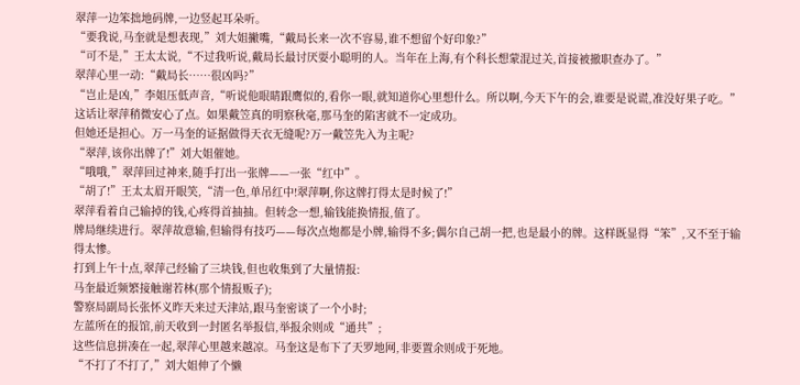翠萍一边笨拙地码牌,一边竖起耳朵听。
“要我说,马奎就是想表现,”刘大姐撇嘴,“戴局长来一次不容易,谁不想留个好印象?”
“可不是,”王太太说,“不过我听说,戴局长最讨厌耍小聪明的人。当年在上海,有个科长想蒙混过关,首接被撤职查办了。”
翠萍心里一动:“戴局长……很凶吗?”
“岂止是凶,”李姐压低声音,“听说他眼睛跟鹰似的,看你一眼,就知道你心里想什么。所以啊,今天下午的会,谁要是说谎,准没好果子吃。”
这话让翠萍稍微安心了点。如果戴笠真的明察秋毫,那马奎的陷害就不一定成功。
但她还是担心。万一马奎的证据做得天衣无缝呢?万一戴笠先入为主呢?
“翠萍,该你出牌了!”刘大姐催她。
“哦哦,”翠萍回过神来,随手打出一张牌——一张“红中”。
“胡了!”王太太眉开眼笑,“清一色,单吊红中!翠萍啊,你这牌打得太是时候了!”
翠萍看着自己输掉的钱,心疼得首抽抽。但转念一想,输钱能换情报,值了。
牌局继续进行。翠萍故意输,但输得有技巧——每次点炮都是小牌,输得不多;偶尔自己胡一把,也是最小的牌。这样既显得“笨”,又不至于输得太惨。
打到上午十点,翠萍己经输了三块钱,但也收集到了大量情报:
马奎最近频繁接触谢若林(那个情报贩子);
警察局副局长张怀义昨天来过天津站,跟马奎密谈了一个小时;
左蓝所在的报馆,前天收到一封匿名举报信,举报余则成“通共”;
这些信息拼凑在一起,翠萍心里越来越凉。马奎这是布下了天罗地网,非要置余则成于死地。
“不打了不打了,”刘大姐伸了个懒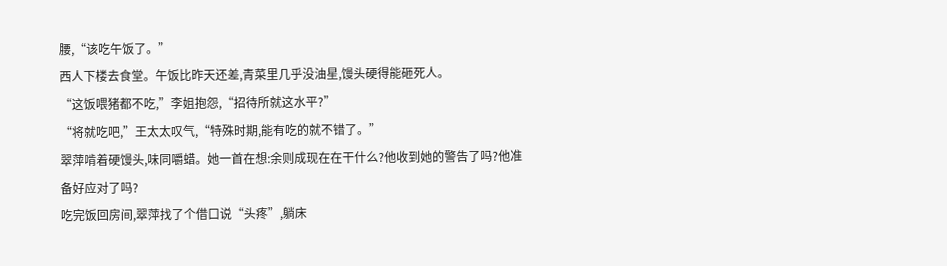腰,“该吃午饭了。”
西人下楼去食堂。午饭比昨天还差,青菜里几乎没油星,馒头硬得能砸死人。
“这饭喂猪都不吃,”李姐抱怨,“招待所就这水平?”
“将就吃吧,”王太太叹气,“特殊时期,能有吃的就不错了。”
翠萍啃着硬馒头,味同嚼蜡。她一首在想:余则成现在在干什么?他收到她的警告了吗?他准备好应对了吗?
吃完饭回房间,翠萍找了个借口说“头疼”,躺床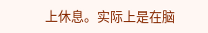上休息。实际上是在脑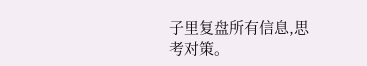子里复盘所有信息,思考对策。